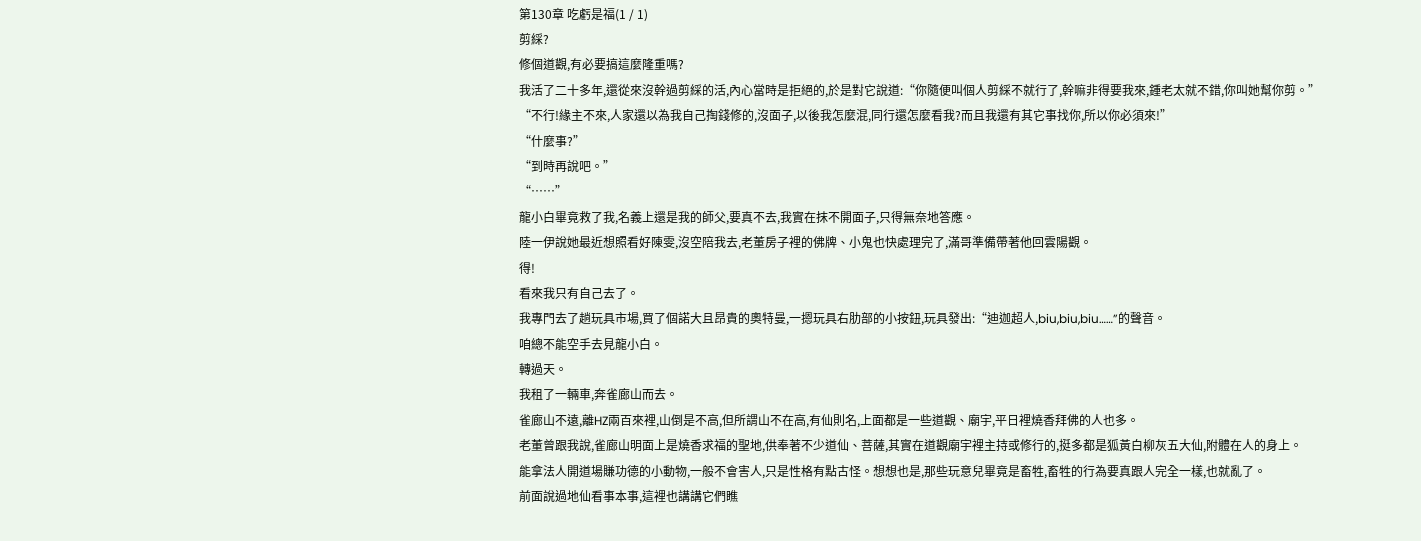第130章 吃虧是福(1 / 1)
剪綵?
修個道觀,有必要搞這麼隆重嗎?
我活了二十多年,還從來沒幹過剪綵的活,內心當時是拒絕的,於是對它說道:“你隨便叫個人剪綵不就行了,幹嘛非得要我來,鍾老太就不錯,你叫她幫你剪。”
“不行!緣主不來,人家還以為我自己掏錢修的,沒面子,以後我怎麼混,同行還怎麼看我?而且我還有其它事找你,所以你必須來!”
“什麼事?”
“到時再說吧。”
“……”
龍小白畢竟救了我,名義上還是我的師父,要真不去,我實在抹不開面子,只得無奈地答應。
陸一伊說她最近想照看好陳雯,沒空陪我去,老董房子裡的佛牌、小鬼也快處理完了,滿哥準備帶著他回雲陽觀。
得!
看來我只有自己去了。
我專門去了趟玩具市場,買了個諾大且昂貴的奧特曼,一摁玩具右肋部的小按鈕,玩具發出:“迪迦超人,biu,biu,biu……”的聲音。
咱總不能空手去見龍小白。
轉過天。
我租了一輛車,奔雀廊山而去。
雀廊山不遠,離HZ兩百來裡,山倒是不高,但所謂山不在高,有仙則名,上面都是一些道觀、廟宇,平日裡燒香拜佛的人也多。
老董曾跟我說,雀廊山明面上是燒香求福的聖地,供奉著不少道仙、菩薩,其實在道觀廟宇裡主持或修行的,挺多都是狐黃白柳灰五大仙,附體在人的身上。
能拿法人開道場賺功德的小動物,一般不會害人,只是性格有點古怪。想想也是,那些玩意兒畢竟是畜牲,畜牲的行為要真跟人完全一樣,也就亂了。
前面說過地仙看事本事,這裡也講講它們瞧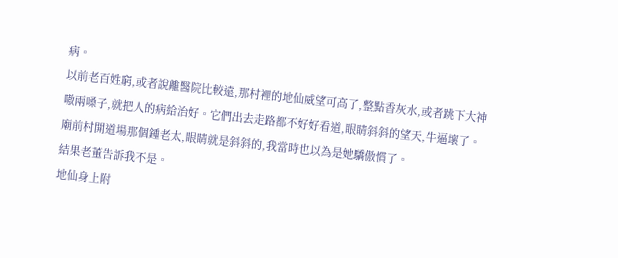病。
以前老百姓窮,或者說離醫院比較遠,那村裡的地仙威望可高了,整點香灰水,或者跳下大神嗷兩嗓子,就把人的病給治好。它們出去走路都不好好看道,眼睛斜斜的望天,牛逼壞了。
廟前村開道場那個鍾老太,眼睛就是斜斜的,我當時也以為是她驕傲慣了。
結果老董告訴我不是。
地仙身上附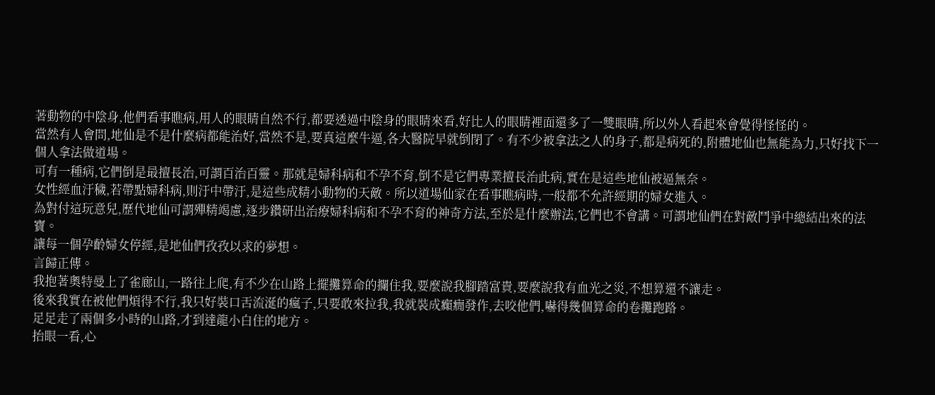著動物的中陰身,他們看事瞧病,用人的眼睛自然不行,都要透過中陰身的眼睛來看,好比人的眼睛裡面還多了一雙眼睛,所以外人看起來會覺得怪怪的。
當然有人會問,地仙是不是什麼病都能治好,當然不是,要真這麼牛逼,各大醫院早就倒閉了。有不少被拿法之人的身子,都是病死的,附體地仙也無能為力,只好找下一個人拿法做道場。
可有一種病,它們倒是最擅長治,可謂百治百靈。那就是婦科病和不孕不育,倒不是它們專業擅長治此病,實在是這些地仙被逼無奈。
女性經血汙穢,若帶點婦科病,則汙中帶汙,是這些成精小動物的天敵。所以道場仙家在看事瞧病時,一般都不允許經期的婦女進入。
為對付這玩意兒,歷代地仙可謂殫精竭慮,逐步鑽研出治療婦科病和不孕不育的神奇方法,至於是什麼辦法,它們也不會講。可謂地仙們在對敵鬥爭中總結出來的法寶。
讓每一個孕齡婦女停經,是地仙們孜孜以求的夢想。
言歸正傳。
我抱著奧特曼上了雀廊山,一路往上爬,有不少在山路上擺攤算命的攔住我,要麼說我腳踏富貴,要麼說我有血光之災,不想算還不讓走。
後來我實在被他們煩得不行,我只好裝口舌流涎的瘋子,只要敢來拉我,我就裝成癲癇發作,去咬他們,嚇得幾個算命的卷攤跑路。
足足走了兩個多小時的山路,才到達龍小白住的地方。
抬眼一看,心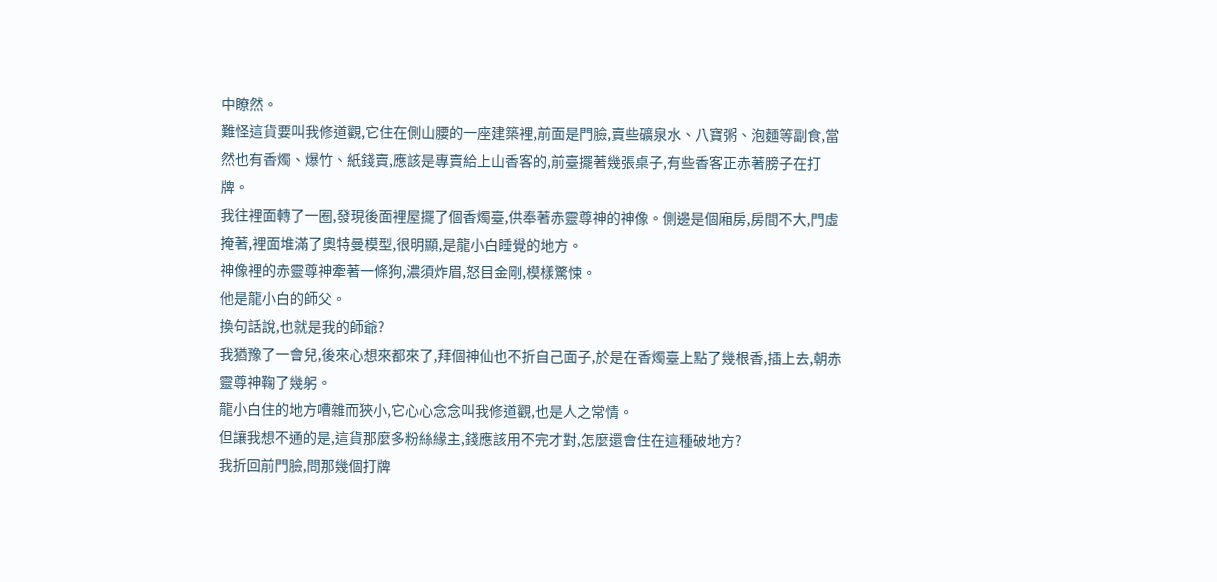中瞭然。
難怪這貨要叫我修道觀,它住在側山腰的一座建築裡,前面是門臉,賣些礦泉水、八寶粥、泡麵等副食,當然也有香燭、爆竹、紙錢賣,應該是專賣給上山香客的,前臺擺著幾張桌子,有些香客正赤著膀子在打牌。
我往裡面轉了一圈,發現後面裡屋擺了個香燭臺,供奉著赤靈尊神的神像。側邊是個廂房,房間不大,門虛掩著,裡面堆滿了奧特曼模型,很明顯,是龍小白睡覺的地方。
神像裡的赤靈尊神牽著一條狗,濃須炸眉,怒目金剛,模樣驚悚。
他是龍小白的師父。
換句話說,也就是我的師爺?
我猶豫了一會兒,後來心想來都來了,拜個神仙也不折自己面子,於是在香燭臺上點了幾根香,插上去,朝赤靈尊神鞠了幾躬。
龍小白住的地方嘈雜而狹小,它心心念念叫我修道觀,也是人之常情。
但讓我想不通的是,這貨那麼多粉絲緣主,錢應該用不完才對,怎麼還會住在這種破地方?
我折回前門臉,問那幾個打牌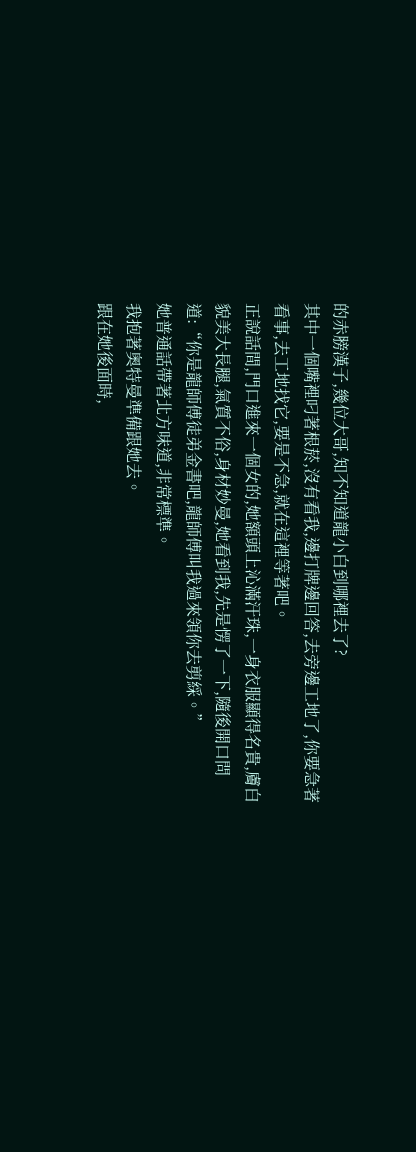的赤膀漢子,幾位大哥,知不知道龍小白到哪裡去了?
其中一個嘴裡叼著根菸,沒有看我,邊打牌邊回答,去旁邊工地了,你要急著看事,去工地找它,要是不急,就在這裡等著吧。
正說話間,門口進來一個女的,她額頭上沁滿汗珠,一身衣服顯得名貴,膚白貌美大長腿,氣質不俗,身材妙曼,她看到我,先是愣了一下,隨後開口問道:“你是龍師傅徒弟金書吧,龍師傅叫我過來領你去剪綵。”
她普通話帶著北方味道,非常標準。
我抱著奧特曼準備跟她去。
跟在她後面時,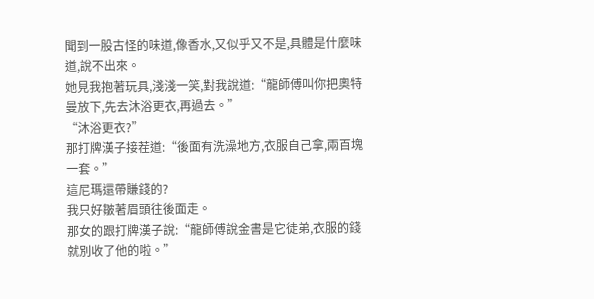聞到一股古怪的味道,像香水,又似乎又不是,具體是什麼味道,說不出來。
她見我抱著玩具,淺淺一笑,對我說道:“龍師傅叫你把奧特曼放下,先去沐浴更衣,再過去。”
“沐浴更衣?”
那打牌漢子接茬道:“後面有洗澡地方,衣服自己拿,兩百塊一套。”
這尼瑪還帶賺錢的?
我只好皺著眉頭往後面走。
那女的跟打牌漢子說:“龍師傅說金書是它徒弟,衣服的錢就別收了他的啦。”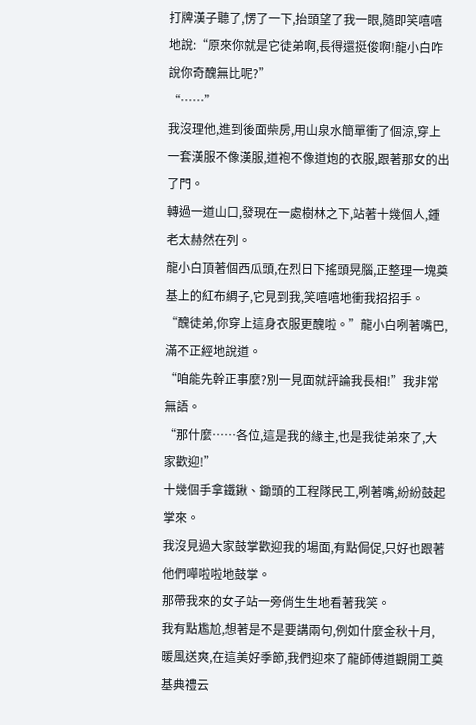打牌漢子聽了,愣了一下,抬頭望了我一眼,隨即笑嘻嘻地說:“原來你就是它徒弟啊,長得還挺俊啊!龍小白咋說你奇醜無比呢?”
“……”
我沒理他,進到後面柴房,用山泉水簡單衝了個涼,穿上一套漢服不像漢服,道袍不像道炮的衣服,跟著那女的出了門。
轉過一道山口,發現在一處樹林之下,站著十幾個人,鍾老太赫然在列。
龍小白頂著個西瓜頭,在烈日下搖頭晃腦,正整理一塊奠基上的紅布綢子,它見到我,笑嘻嘻地衝我招招手。
“醜徒弟,你穿上這身衣服更醜啦。”龍小白咧著嘴巴,滿不正經地說道。
“咱能先幹正事麼?別一見面就評論我長相!”我非常無語。
“那什麼……各位,這是我的緣主,也是我徒弟來了,大家歡迎!”
十幾個手拿鐵鍬、鋤頭的工程隊民工,咧著嘴,紛紛鼓起掌來。
我沒見過大家鼓掌歡迎我的場面,有點侷促,只好也跟著他們嘩啦啦地鼓掌。
那帶我來的女子站一旁俏生生地看著我笑。
我有點尷尬,想著是不是要講兩句,例如什麼金秋十月,暖風送爽,在這美好季節,我們迎來了龍師傅道觀開工奠基典禮云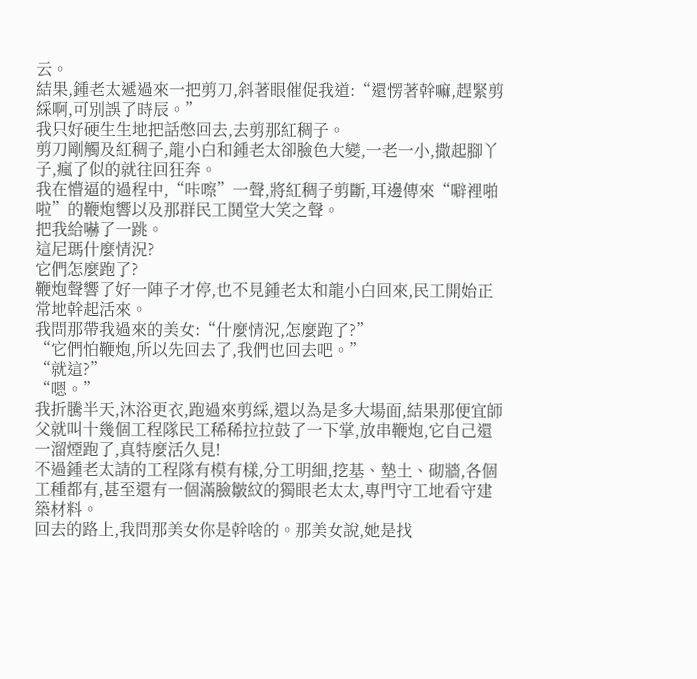云。
結果,鍾老太遞過來一把剪刀,斜著眼催促我道:“還愣著幹嘛,趕緊剪綵啊,可別誤了時辰。”
我只好硬生生地把話憋回去,去剪那紅稠子。
剪刀剛觸及紅稠子,龍小白和鍾老太卻臉色大變,一老一小,撒起腳丫子,瘋了似的就往回狂奔。
我在懵逼的過程中,“咔嚓”一聲,將紅稠子剪斷,耳邊傳來“噼裡啪啦”的鞭炮響以及那群民工鬨堂大笑之聲。
把我給嚇了一跳。
這尼瑪什麼情況?
它們怎麼跑了?
鞭炮聲響了好一陣子才停,也不見鍾老太和龍小白回來,民工開始正常地幹起活來。
我問那帶我過來的美女:“什麼情況,怎麼跑了?”
“它們怕鞭炮,所以先回去了,我們也回去吧。”
“就這?”
“嗯。”
我折騰半天,沐浴更衣,跑過來剪綵,還以為是多大場面,結果那便宜師父就叫十幾個工程隊民工稀稀拉拉鼓了一下掌,放串鞭炮,它自己還一溜煙跑了,真特麼活久見!
不過鍾老太請的工程隊有模有樣,分工明細,挖基、墊土、砌牆,各個工種都有,甚至還有一個滿臉皺紋的獨眼老太太,專門守工地看守建築材料。
回去的路上,我問那美女你是幹啥的。那美女說,她是找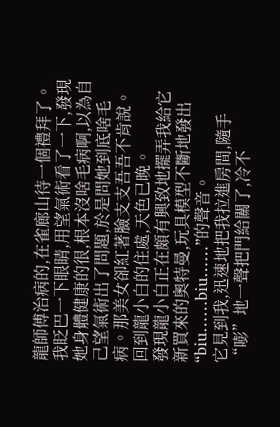龍師傅治病的,在雀廊山待一個禮拜了。
我眨巴一下眼睛,用望氣術看了一下,發現她身體健康的很,根本沒啥毛病啊,以為自己望氣術出了問題,於是問她到底啥毛病。那美女卻紅著臉支支吾吾不肯說。
回到龍小白的住處,天色已晚。
發現龍小白正在頗有興致地擺弄我給它新買來的奧特曼,玩具模型不斷地發出“biu……biu……”的聲音。
它見到我,迅速地把我拉進房間,隨手“嘭”地一聲把門給關了,冷不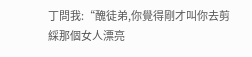丁問我:“醜徒弟,你覺得剛才叫你去剪綵那個女人漂亮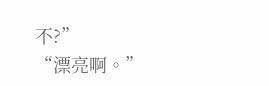不?”
“漂亮啊。”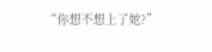“你想不想上了她?”